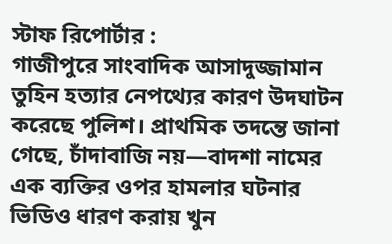স্টাফ রিপোর্টার :
গাজীপুরে সাংবাদিক আসাদুজ্জামান তুহিন হত্যার নেপথ্যের কারণ উদঘাটন করেছে পুলিশ। প্রাথমিক তদন্তে জানা গেছে, চাঁদাবাজি নয়—বাদশা নামের এক ব্যক্তির ওপর হামলার ঘটনার ভিডিও ধারণ করায় খুন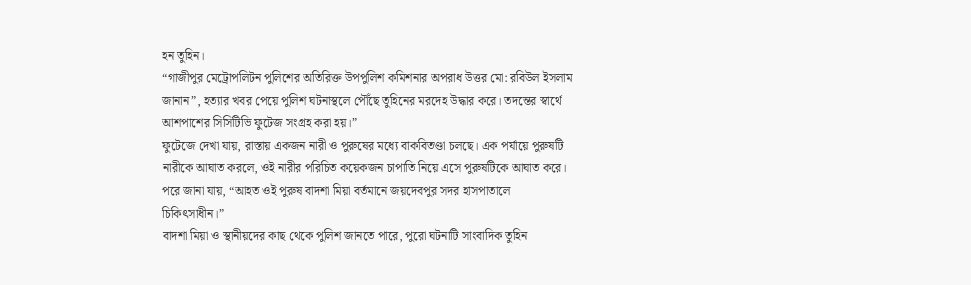হন তুহিন।
“গাজীপুর মেট্রোপলিটন পুলিশের অতিরিক্ত উপপুলিশ কমিশনার অপরাধ উত্তর মো: রবিউল ইসলাম জানান”, হত্যার খবর পেয়ে পুলিশ ঘটনাস্থলে পৌঁছে তুহিনের মরদেহ উদ্ধার করে। তদন্তের স্বার্থে আশপাশের সিসিটিভি ফুটেজ সংগ্রহ করা হয়।”
ফুটেজে দেখা যায়, রাস্তায় একজন নারী ও পুরুষের মধ্যে বাকবিতণ্ডা চলছে। এক পর্যায়ে পুরুষটি নারীকে আঘাত করলে, ওই নারীর পরিচিত কয়েকজন চাপাতি নিয়ে এসে পুরুষটিকে আঘাত করে। পরে জানা যায়, “আহত ওই পুরুষ বাদশা মিয়া বর্তমানে জয়দেবপুর সদর হাসপাতালে চিকিৎসাধীন।”
বাদশা মিয়া ও স্থানীয়দের কাছ থেকে পুলিশ জানতে পারে, পুরো ঘটনাটি সাংবাদিক তুহিন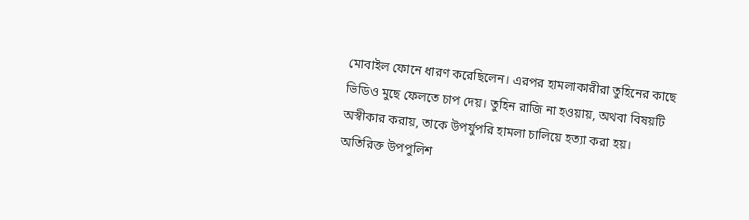মোবাইল ফোনে ধারণ করেছিলেন। এরপর হামলাকারীরা তুহিনের কাছে ভিডিও মুছে ফেলতে চাপ দেয়। তুহিন রাজি না হওয়ায়, অথবা বিষয়টি অস্বীকার করায়, তাকে উপর্যুপরি হামলা চালিয়ে হত্যা করা হয়।
অতিরিক্ত উপপুলিশ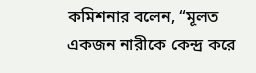কমিশনার বলেন, “মূলত একজন নারীকে কেন্দ্র করে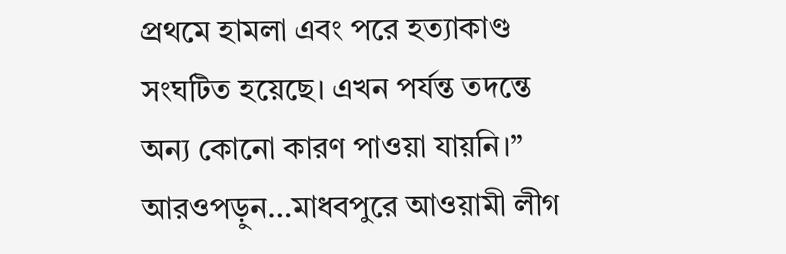প্রথমে হামলা এবং পরে হত্যাকাণ্ড সংঘটিত হয়েছে। এখন পর্যন্ত তদন্তে অন্য কোনো কারণ পাওয়া যায়নি।”
আরওপড়ুন…মাধবপুরে আওয়ামী লীগ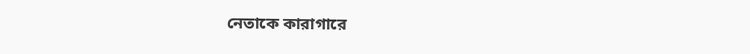নেতাকে কারাগারে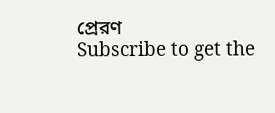প্রেরণ
Subscribe to get the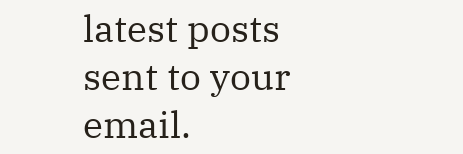latest posts sent to your email.